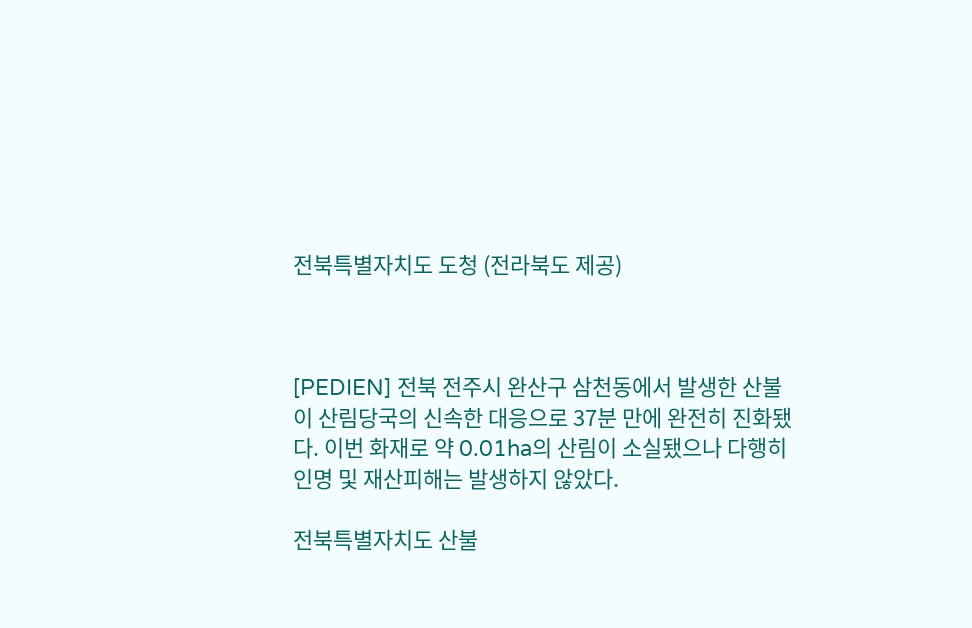전북특별자치도 도청 (전라북도 제공)



[PEDIEN] 전북 전주시 완산구 삼천동에서 발생한 산불이 산림당국의 신속한 대응으로 37분 만에 완전히 진화됐다. 이번 화재로 약 0.01ha의 산림이 소실됐으나 다행히 인명 및 재산피해는 발생하지 않았다.

전북특별자치도 산불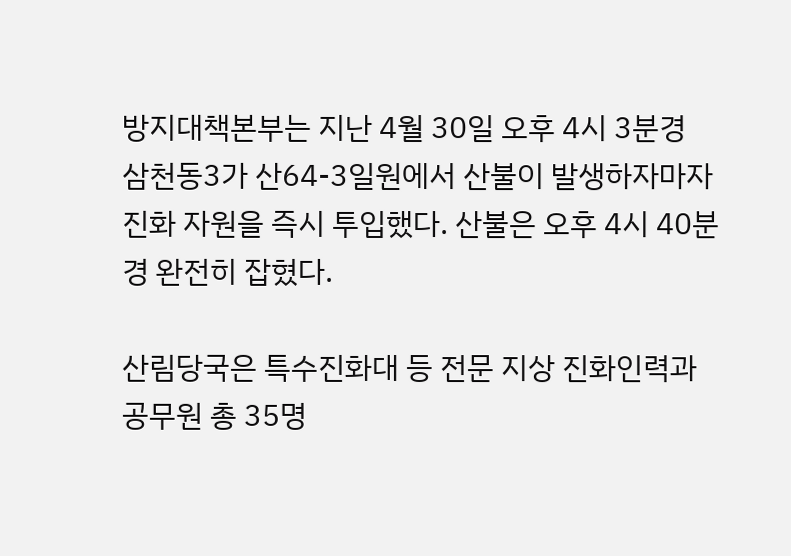방지대책본부는 지난 4월 30일 오후 4시 3분경 삼천동3가 산64-3일원에서 산불이 발생하자마자 진화 자원을 즉시 투입했다. 산불은 오후 4시 40분경 완전히 잡혔다.

산림당국은 특수진화대 등 전문 지상 진화인력과 공무원 총 35명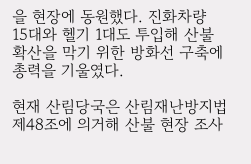을 현장에 동원했다. 진화차량 15대와 헬기 1대도 투입해 산불 확산을 막기 위한 방화선 구축에 총력을 기울였다.

현재 산림당국은 산림재난방지법 제48조에 의거해 산불 현장 조사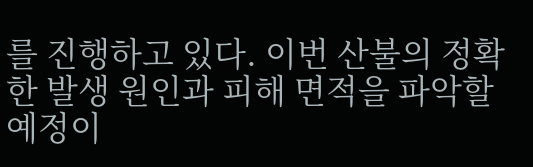를 진행하고 있다. 이번 산불의 정확한 발생 원인과 피해 면적을 파악할 예정이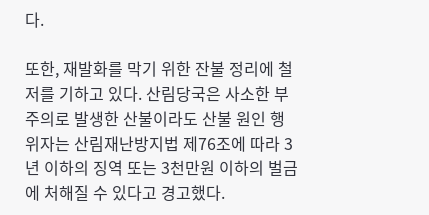다.

또한, 재발화를 막기 위한 잔불 정리에 철저를 기하고 있다. 산림당국은 사소한 부주의로 발생한 산불이라도 산불 원인 행위자는 산림재난방지법 제76조에 따라 3년 이하의 징역 또는 3천만원 이하의 벌금에 처해질 수 있다고 경고했다.